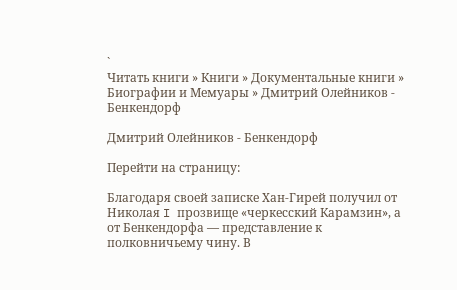`
Читать книги » Книги » Документальные книги » Биографии и Мемуары » Дмитрий Олейников - Бенкендорф

Дмитрий Олейников - Бенкендорф

Перейти на страницу:

Благодаря своей записке Хан-Гирей получил от Николая I прозвище «черкесский Карамзин», а от Бенкендорфа — представление к полковничьему чину. В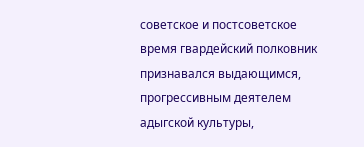советское и постсоветское время гвардейский полковник признавался выдающимся, прогрессивным деятелем адыгской культуры,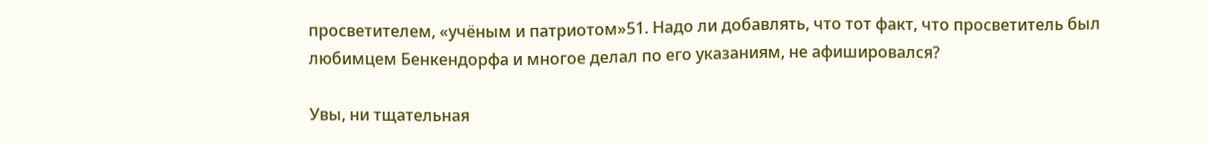просветителем, «учёным и патриотом»51. Надо ли добавлять, что тот факт, что просветитель был любимцем Бенкендорфа и многое делал по его указаниям, не афишировался?

Увы, ни тщательная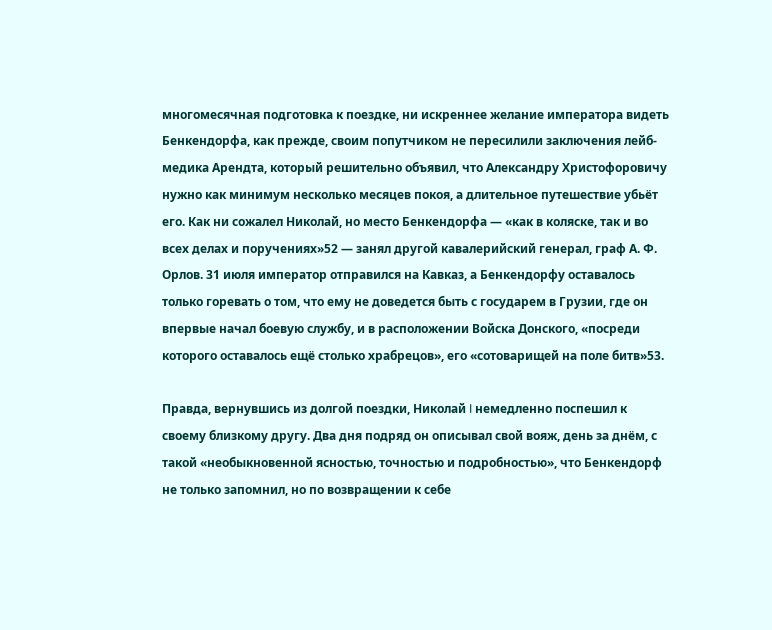многомесячная подготовка к поездке, ни искреннее желание императора видеть Бенкендорфа, как прежде, своим попутчиком не пересилили заключения лейб-медика Арендта, который решительно объявил, что Александру Христофоровичу нужно как минимум несколько месяцев покоя, а длительное путешествие убьёт его. Как ни сожалел Николай, но место Бенкендорфа — «как в коляске, так и во всех делах и поручениях»52 — занял другой кавалерийский генерал, граф А. Ф. Орлов. 31 июля император отправился на Кавказ, а Бенкендорфу оставалось только горевать о том, что ему не доведется быть с государем в Грузии, где он впервые начал боевую службу, и в расположении Войска Донского, «посреди которого оставалось ещё столько храбрецов», его «сотоварищей на поле битв»53.

Правда, вернувшись из долгой поездки, Николай I немедленно поспешил к своему близкому другу. Два дня подряд он описывал свой вояж, день за днём, с такой «необыкновенной ясностью, точностью и подробностью», что Бенкендорф не только запомнил, но по возвращении к себе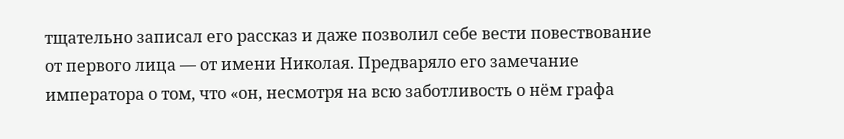тщательно записал его рассказ и даже позволил себе вести повествование от первого лица — от имени Николая. Предваряло его замечание императора о том, что «он, несмотря на всю заботливость о нём графа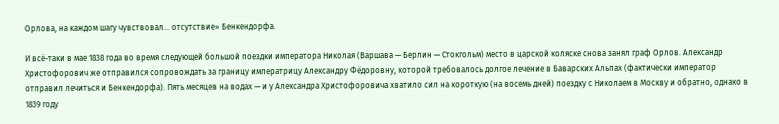Орлова, на каждом шагу чувствовал… отсутствие» Бенкендорфа.

И всё-таки в мае 1838 года во время следующей большой поездки императора Николая (Варшава — Берлин — Стокгольм) место в царской коляске снова занял граф Орлов. Александр Христофорович же отправился сопровождать за границу императрицу Александру Фёдоровну, которой требовалось долгое лечение в Баварских Альпах (фактически император отправил лечиться и Бенкендорфа). Пять месяцев на водах — и у Александра Христофоровича хватило сил на короткую (на восемь дней) поездку с Николаем в Москву и обратно, однако в 1839 году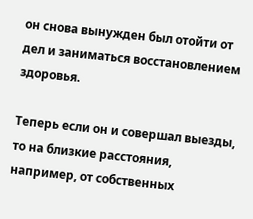он снова вынужден был отойти от дел и заниматься восстановлением здоровья.

Теперь если он и совершал выезды, то на близкие расстояния, например, от собственных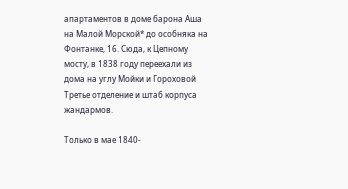апартаментов в доме барона Аша на Малой Морской* до особняка на Фонтанке, 16. Сюда, к Цепному мосту, в 1838 году переехали из дома на углу Мойки и Гороховой Третье отделение и штаб корпуса жандармов.

Только в мае 1840-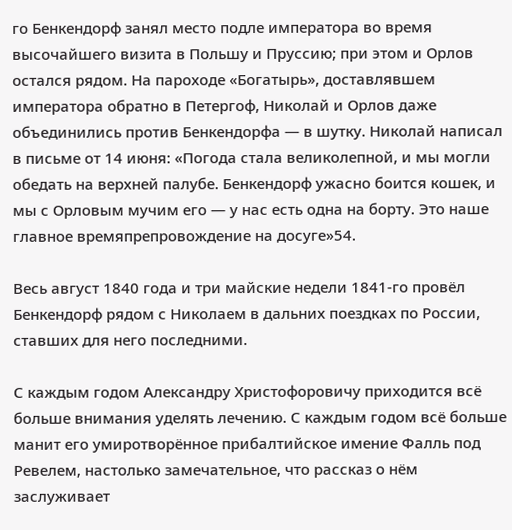го Бенкендорф занял место подле императора во время высочайшего визита в Польшу и Пруссию; при этом и Орлов остался рядом. На пароходе «Богатырь», доставлявшем императора обратно в Петергоф, Николай и Орлов даже объединились против Бенкендорфа — в шутку. Николай написал в письме от 14 июня: «Погода стала великолепной, и мы могли обедать на верхней палубе. Бенкендорф ужасно боится кошек, и мы с Орловым мучим его — у нас есть одна на борту. Это наше главное времяпрепровождение на досуге»54.

Весь август 1840 года и три майские недели 1841-го провёл Бенкендорф рядом с Николаем в дальних поездках по России, ставших для него последними.

С каждым годом Александру Христофоровичу приходится всё больше внимания уделять лечению. С каждым годом всё больше манит его умиротворённое прибалтийское имение Фалль под Ревелем, настолько замечательное, что рассказ о нём заслуживает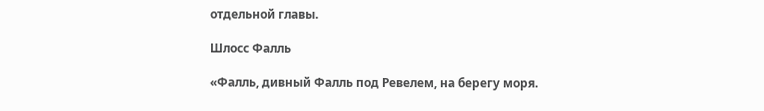отдельной главы.

Шлосс Фалль

«Фалль, дивный Фалль под Ревелем, на берегу моря.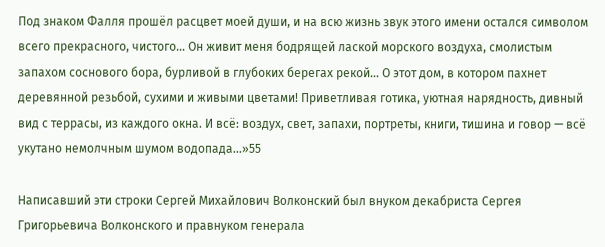Под знаком Фалля прошёл расцвет моей души, и на всю жизнь звук этого имени остался символом всего прекрасного, чистого… Он живит меня бодрящей лаской морского воздуха, смолистым запахом соснового бора, бурливой в глубоких берегах рекой… О этот дом, в котором пахнет деревянной резьбой, сухими и живыми цветами! Приветливая готика, уютная нарядность, дивный вид с террасы, из каждого окна. И всё: воздух, свет, запахи, портреты, книги, тишина и говор — всё укутано немолчным шумом водопада…»55

Написавший эти строки Сергей Михайлович Волконский был внуком декабриста Сергея Григорьевича Волконского и правнуком генерала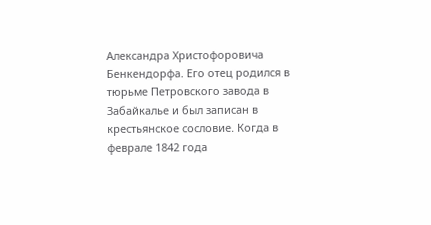Александра Христофоровича Бенкендорфа. Его отец родился в тюрьме Петровского завода в Забайкалье и был записан в крестьянское сословие. Когда в феврале 1842 года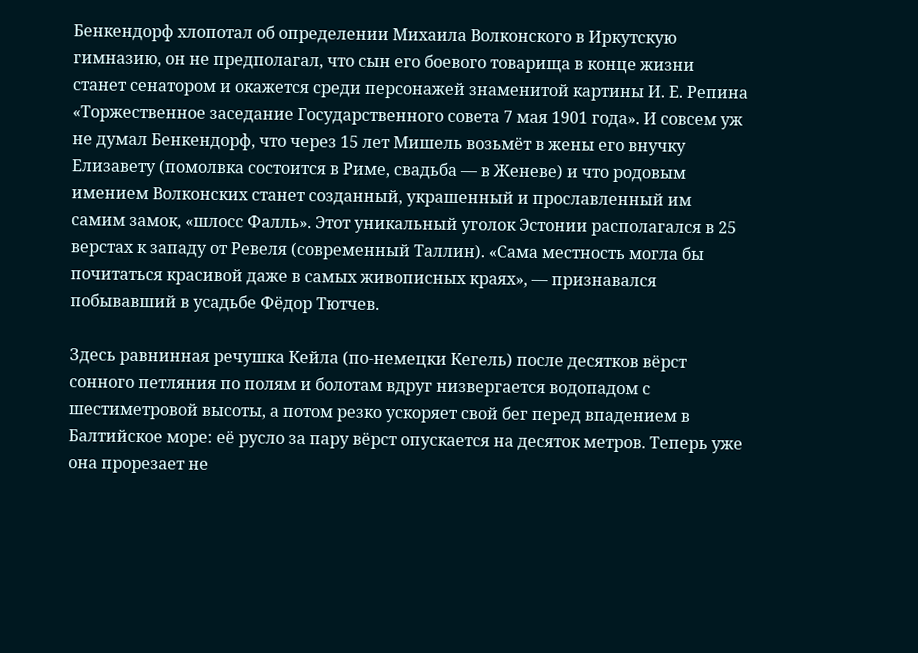Бенкендорф хлопотал об определении Михаила Волконского в Иркутскую гимназию, он не предполагал, что сын его боевого товарища в конце жизни станет сенатором и окажется среди персонажей знаменитой картины И. Е. Репина «Торжественное заседание Государственного совета 7 мая 1901 года». И совсем уж не думал Бенкендорф, что через 15 лет Мишель возьмёт в жены его внучку Елизавету (помолвка состоится в Риме, свадьба — в Женеве) и что родовым имением Волконских станет созданный, украшенный и прославленный им самим замок, «шлосс Фалль». Этот уникальный уголок Эстонии располагался в 25 верстах к западу от Ревеля (современный Таллин). «Сама местность могла бы почитаться красивой даже в самых живописных краях», — признавался побывавший в усадьбе Фёдор Тютчев.

Здесь равнинная речушка Кейла (по-немецки Кегель) после десятков вёрст сонного петляния по полям и болотам вдруг низвергается водопадом с шестиметровой высоты, а потом резко ускоряет свой бег перед впадением в Балтийское море: её русло за пару вёрст опускается на десяток метров. Теперь уже она прорезает не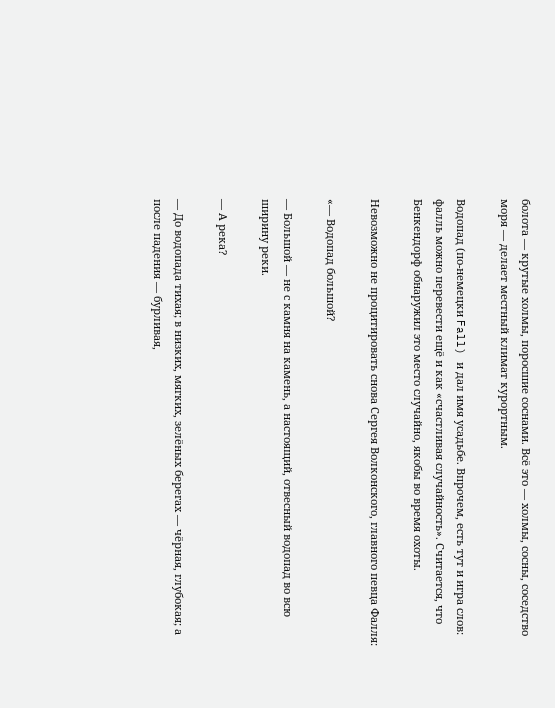болота — крутые холмы, поросшие соснами. Всё это — холмы, сосны, соседство моря — делает местный климат курортным.

Водопад (по-немецки Fall) и дал имя усадьбе. Впрочем, есть тут и игра слов: фалль можно перевести ещё и как «счастливая случайность». Считается, что Бенкендорф обнаружил это место случайно, якобы во время охоты.

Невозможно не процитировать снова Сергея Волконского, главного певца Фалля:

«— Водопад большой?

— Большой — не с камня на камень, а настоящий, отвесный водопад во всю ширину реки.

— А река?

— До водопада тихая; в низких, мягких, зелёных берегах — чёрная, глубокая; а после падения — бурливая,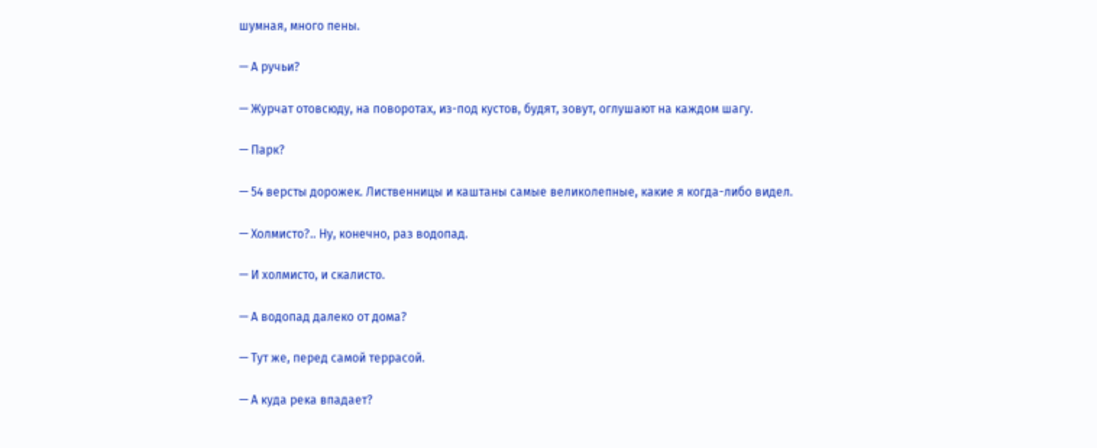шумная, много пены.

— А ручьи?

— Журчат отовсюду, на поворотах, из-под кустов, будят, зовут, оглушают на каждом шагу.

— Парк?

— 54 версты дорожек. Лиственницы и каштаны самые великолепные, какие я когда-либо видел.

— Холмисто?.. Ну, конечно, раз водопад.

— И холмисто, и скалисто.

— А водопад далеко от дома?

— Тут же, перед самой террасой.

— А куда река впадает?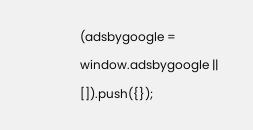(adsbygoogle = window.adsbygoogle || []).push({});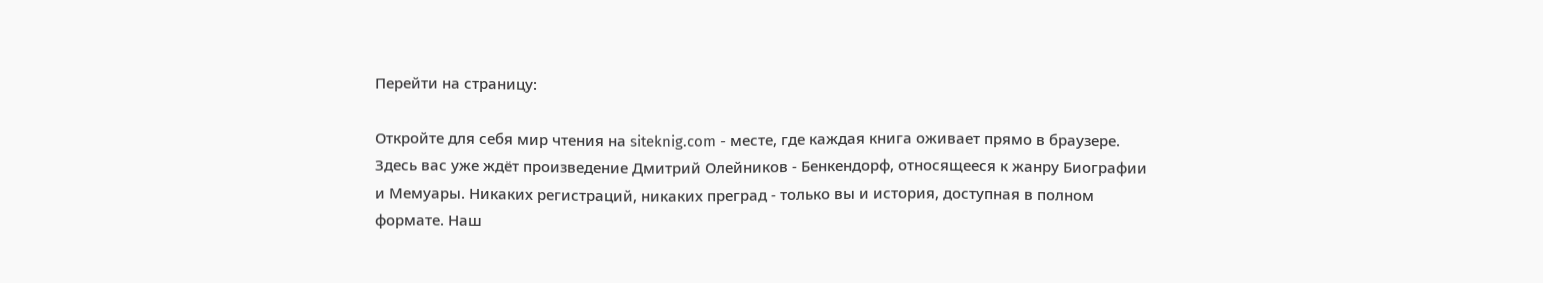Перейти на страницу:

Откройте для себя мир чтения на siteknig.com - месте, где каждая книга оживает прямо в браузере. Здесь вас уже ждёт произведение Дмитрий Олейников - Бенкендорф, относящееся к жанру Биографии и Мемуары. Никаких регистраций, никаких преград - только вы и история, доступная в полном формате. Наш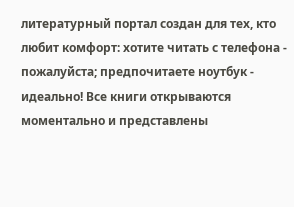литературный портал создан для тех, кто любит комфорт: хотите читать с телефона - пожалуйста; предпочитаете ноутбук - идеально! Все книги открываются моментально и представлены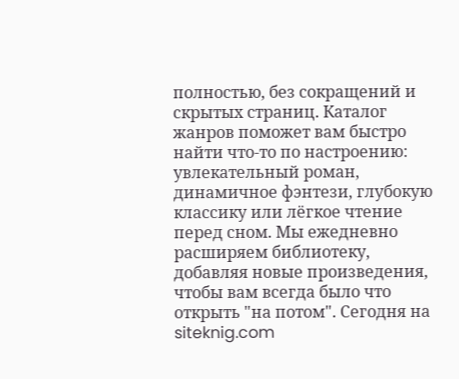полностью, без сокращений и скрытых страниц. Каталог жанров поможет вам быстро найти что-то по настроению: увлекательный роман, динамичное фэнтези, глубокую классику или лёгкое чтение перед сном. Мы ежедневно расширяем библиотеку, добавляя новые произведения, чтобы вам всегда было что открыть "на потом". Сегодня на siteknig.com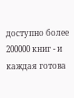доступно более 200000 книг - и каждая готова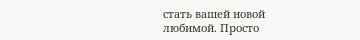стать вашей новой любимой. Просто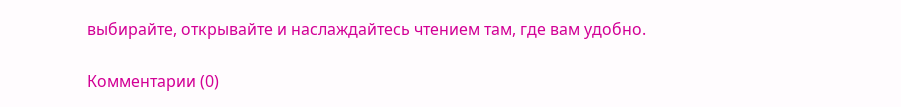выбирайте, открывайте и наслаждайтесь чтением там, где вам удобно.

Комментарии (0)